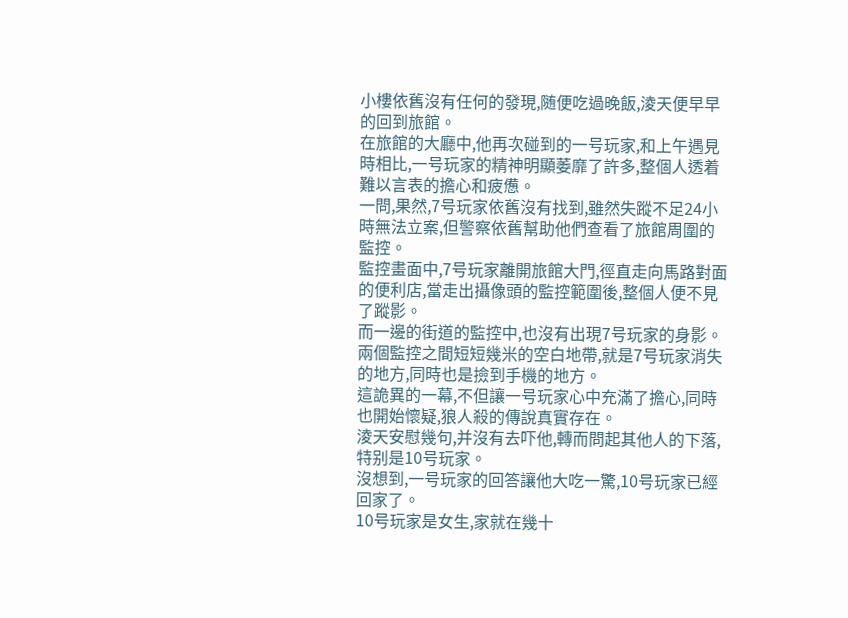小樓依舊沒有任何的發現,随便吃過晚飯,淩天便早早的回到旅館。
在旅館的大廳中,他再次碰到的一号玩家,和上午遇見時相比,一号玩家的精神明顯萎靡了許多,整個人透着難以言表的擔心和疲憊。
一問,果然,7号玩家依舊沒有找到,雖然失蹤不足24小時無法立案,但警察依舊幫助他們查看了旅館周圍的監控。
監控畫面中,7号玩家離開旅館大門,徑直走向馬路對面的便利店,當走出攝像頭的監控範圍後,整個人便不見了蹤影。
而一邊的街道的監控中,也沒有出現7号玩家的身影。
兩個監控之間短短幾米的空白地帶,就是7号玩家消失的地方,同時也是撿到手機的地方。
這詭異的一幕,不但讓一号玩家心中充滿了擔心,同時也開始懷疑,狼人殺的傳說真實存在。
淩天安慰幾句,并沒有去吓他,轉而問起其他人的下落,特别是10号玩家。
沒想到,一号玩家的回答讓他大吃一驚,10号玩家已經回家了。
10号玩家是女生,家就在幾十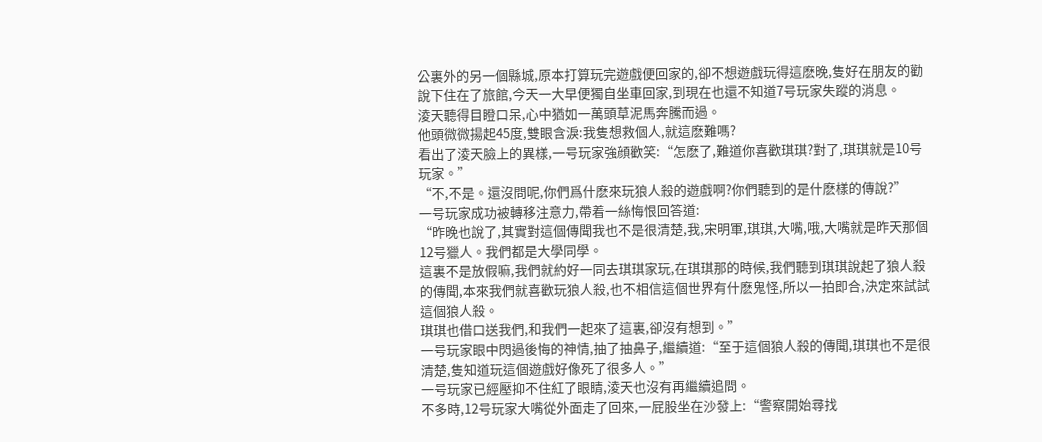公裏外的另一個縣城,原本打算玩完遊戲便回家的,卻不想遊戲玩得這麽晚,隻好在朋友的勸說下住在了旅館,今天一大早便獨自坐車回家,到現在也還不知道7号玩家失蹤的消息。
淩天聽得目瞪口呆,心中猶如一萬頭草泥馬奔騰而過。
他頭微微揚起45度,雙眼含淚:我隻想救個人,就這麽難嗎?
看出了淩天臉上的異樣,一号玩家強顔歡笑:“怎麽了,難道你喜歡琪琪?對了,琪琪就是10号玩家。”
“不,不是。還沒問呢,你們爲什麽來玩狼人殺的遊戲啊?你們聽到的是什麽樣的傳說?”
一号玩家成功被轉移注意力,帶着一絲悔恨回答道:
“昨晚也說了,其實對這個傳聞我也不是很清楚,我,宋明軍,琪琪,大嘴,哦,大嘴就是昨天那個12号獵人。我們都是大學同學。
這裏不是放假嘛,我們就約好一同去琪琪家玩,在琪琪那的時候,我們聽到琪琪說起了狼人殺的傳聞,本來我們就喜歡玩狼人殺,也不相信這個世界有什麽鬼怪,所以一拍即合,決定來試試這個狼人殺。
琪琪也借口送我們,和我們一起來了這裏,卻沒有想到。”
一号玩家眼中閃過後悔的神情,抽了抽鼻子,繼續道:“至于這個狼人殺的傳聞,琪琪也不是很清楚,隻知道玩這個遊戲好像死了很多人。”
一号玩家已經壓抑不住紅了眼睛,淩天也沒有再繼續追問。
不多時,12号玩家大嘴從外面走了回來,一屁股坐在沙發上:“警察開始尋找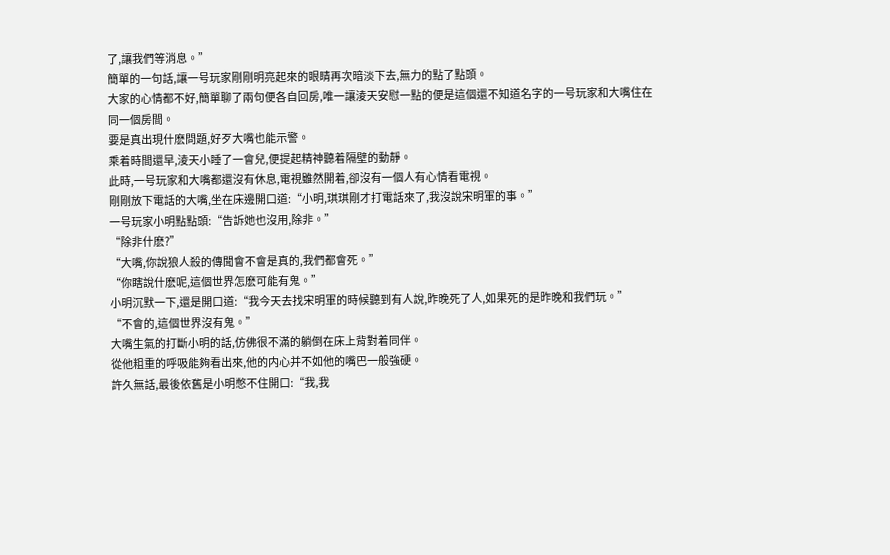了,讓我們等消息。”
簡單的一句話,讓一号玩家剛剛明亮起來的眼睛再次暗淡下去,無力的點了點頭。
大家的心情都不好,簡單聊了兩句便各自回房,唯一讓淩天安慰一點的便是這個還不知道名字的一号玩家和大嘴住在同一個房間。
要是真出現什麽問題,好歹大嘴也能示警。
乘着時間還早,淩天小睡了一會兒,便提起精神聽着隔壁的動靜。
此時,一号玩家和大嘴都還沒有休息,電視雖然開着,卻沒有一個人有心情看電視。
剛剛放下電話的大嘴,坐在床邊開口道:“小明,琪琪剛才打電話來了,我沒說宋明軍的事。”
一号玩家小明點點頭:“告訴她也沒用,除非。”
“除非什麽?”
“大嘴,你說狼人殺的傳聞會不會是真的,我們都會死。”
“你瞎說什麽呢,這個世界怎麽可能有鬼。”
小明沉默一下,還是開口道:“我今天去找宋明軍的時候聽到有人說,昨晚死了人,如果死的是昨晚和我們玩。”
“不會的,這個世界沒有鬼。”
大嘴生氣的打斷小明的話,仿佛很不滿的躺倒在床上背對着同伴。
從他粗重的呼吸能夠看出來,他的内心并不如他的嘴巴一般強硬。
許久無話,最後依舊是小明憋不住開口:“我,我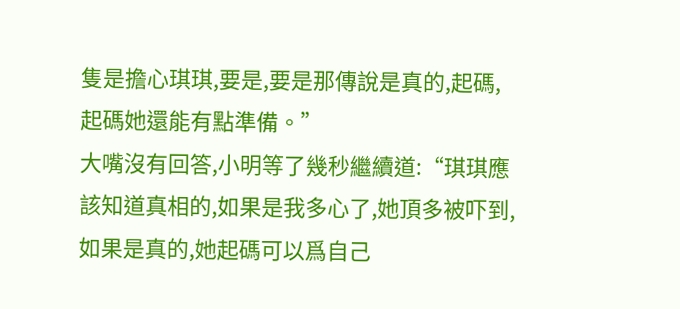隻是擔心琪琪,要是,要是那傳說是真的,起碼,起碼她還能有點準備。”
大嘴沒有回答,小明等了幾秒繼續道:“琪琪應該知道真相的,如果是我多心了,她頂多被吓到,如果是真的,她起碼可以爲自己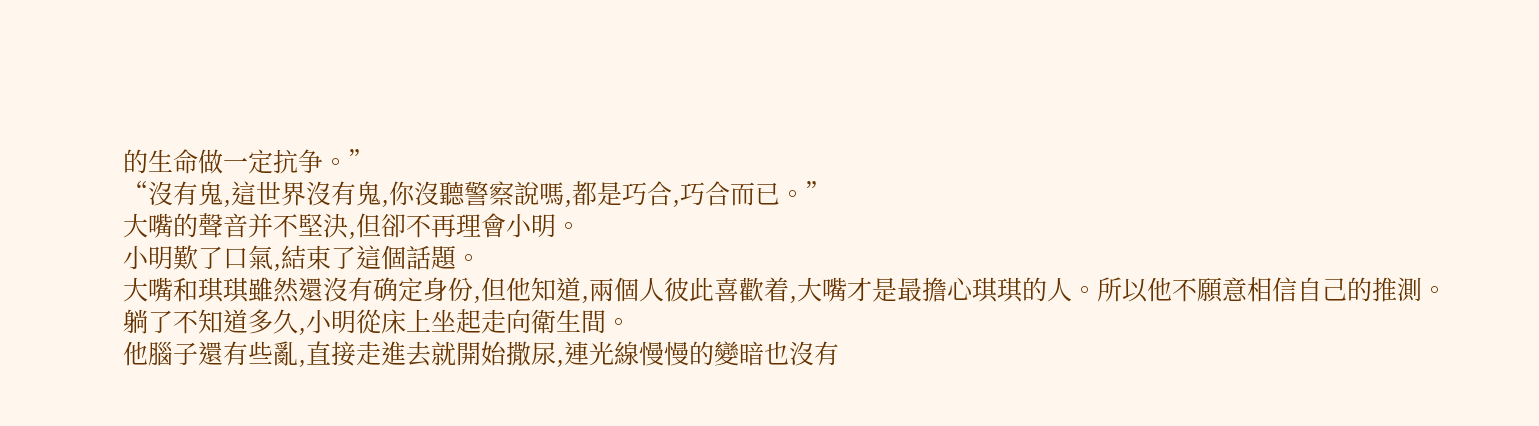的生命做一定抗争。”
“沒有鬼,這世界沒有鬼,你沒聽警察說嗎,都是巧合,巧合而已。”
大嘴的聲音并不堅決,但卻不再理會小明。
小明歎了口氣,結束了這個話題。
大嘴和琪琪雖然還沒有确定身份,但他知道,兩個人彼此喜歡着,大嘴才是最擔心琪琪的人。所以他不願意相信自己的推測。
躺了不知道多久,小明從床上坐起走向衛生間。
他腦子還有些亂,直接走進去就開始撒尿,連光線慢慢的變暗也沒有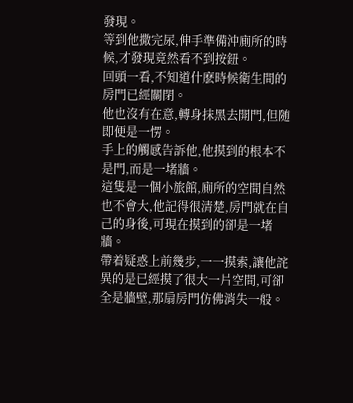發現。
等到他撒完尿,伸手準備沖廁所的時候,才發現竟然看不到按鈕。
回頭一看,不知道什麽時候衛生間的房門已經關閉。
他也沒有在意,轉身抹黑去開門,但随即便是一愣。
手上的觸感告訴他,他摸到的根本不是門,而是一堵牆。
這隻是一個小旅館,廁所的空間自然也不會大,他記得很清楚,房門就在自己的身後,可現在摸到的卻是一堵牆。
帶着疑惑上前幾步,一一摸索,讓他詫異的是已經摸了很大一片空間,可卻全是牆壁,那扇房門仿佛消失一般。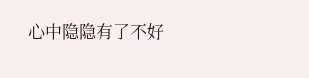心中隐隐有了不好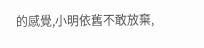的感覺,小明依舊不敢放棄,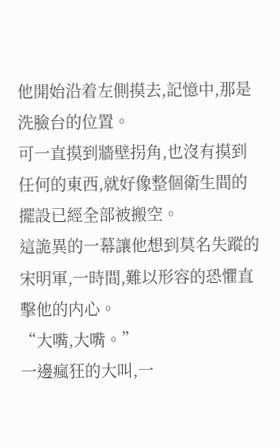他開始沿着左側摸去,記憶中,那是洗臉台的位置。
可一直摸到牆壁拐角,也沒有摸到任何的東西,就好像整個衛生間的擺設已經全部被搬空。
這詭異的一幕讓他想到莫名失蹤的宋明軍,一時間,難以形容的恐懼直擊他的内心。
“大嘴,大嘴。”
一邊瘋狂的大叫,一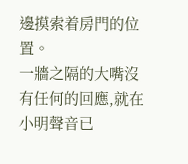邊摸索着房門的位置。
一牆之隔的大嘴沒有任何的回應,就在小明聲音已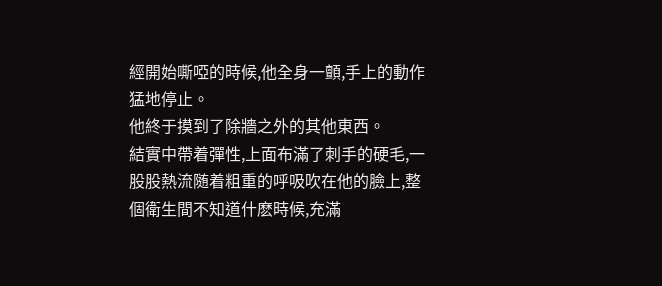經開始嘶啞的時候,他全身一顫,手上的動作猛地停止。
他終于摸到了除牆之外的其他東西。
結實中帶着彈性,上面布滿了刺手的硬毛,一股股熱流随着粗重的呼吸吹在他的臉上,整個衛生間不知道什麽時候,充滿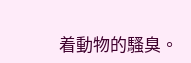着動物的騷臭。